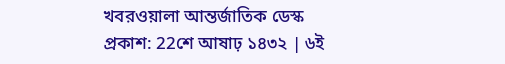খবরওয়ালা আন্তর্জাতিক ডেস্ক
প্রকাশ: 22শে আষাঢ় ১৪৩২ | ৬ই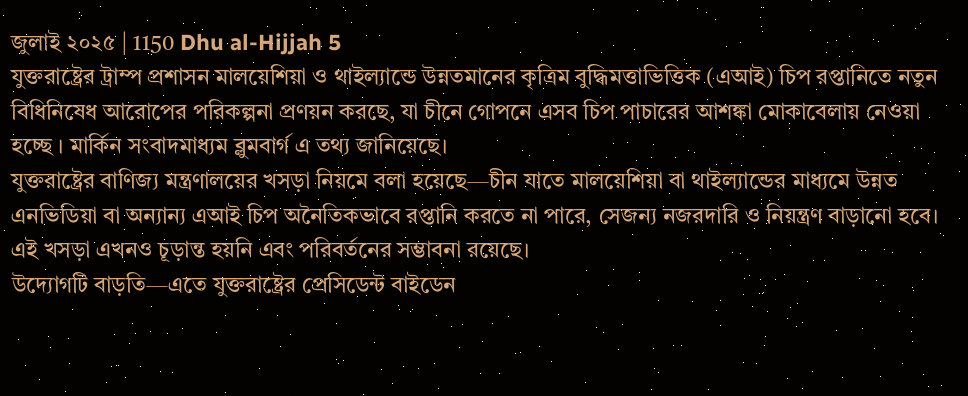জুলাই ২০২৫ | 1150 Dhu al-Hijjah 5
যুক্তরাষ্ট্রের ট্রাম্প প্রশাসন মালয়েশিয়া ও থাইল্যান্ডে উন্নতমানের কৃত্রিম বুদ্ধিমত্তাভিত্তিক (এআই) চিপ রপ্তানিতে নতুন বিধিনিষেধ আরোপের পরিকল্পনা প্রণয়ন করছে, যা চীনে গোপনে এসব চিপ পাচারের আশঙ্কা মোকাবেলায় নেওয়া হচ্ছে । মার্কিন সংবাদমাধ্যম ব্লুমবার্গ এ তথ্য জানিয়েছে।
যুক্তরাষ্ট্রের বাণিজ্য মন্ত্রণালয়ের খসড়া নিয়মে বলা হয়েছে—চীন যাতে মালয়েশিয়া বা থাইল্যান্ডের মাধ্যমে উন্নত এনভিডিয়া বা অন্যান্য এআই চিপ অনৈতিকভাবে রপ্তানি করতে না পারে, সেজন্য নজরদারি ও নিয়ন্ত্রণ বাড়ানো হবে। এই খসড়া এখনও চূড়ান্ত হয়নি এবং পরিবর্তনের সম্ভাবনা রয়েছে।
উদ্যোগটি বাড়তি—এতে যুক্তরাষ্ট্রের প্রেসিডেন্ট বাইডেন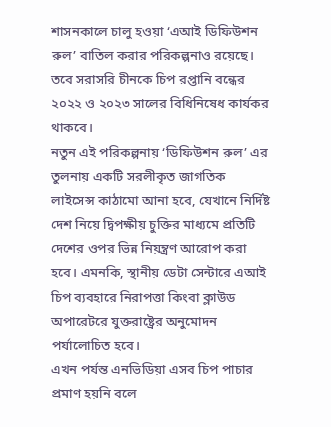শাসনকালে চালু হওয়া ‘এআই ডিফিউশন রুল’ বাতিল করার পরিকল্পনাও রয়েছে। তবে সরাসরি চীনকে চিপ রপ্তানি বন্ধের ২০২২ ও ২০২৩ সালের বিধিনিষেধ কার্যকর থাকবে।
নতুন এই পরিকল্পনায় ‘ডিফিউশন রুল’ এর তুলনায় একটি সরলীকৃত জাগতিক লাইসেন্স কাঠামো আনা হবে, যেখানে নির্দিষ্ট দেশ নিয়ে দ্বিপক্ষীয় চুক্তির মাধ্যমে প্রতিটি দেশের ওপর ভিন্ন নিয়ন্ত্রণ আরোপ করা হবে। এমনকি, স্থানীয় ডেটা সেন্টারে এআই চিপ ব্যবহারে নিরাপত্তা কিংবা ক্লাউড অপারেটরে যুক্তরাষ্ট্রের অনুমোদন পর্যালোচিত হবে।
এখন পর্যন্ত এনভিডিয়া এসব চিপ পাচার প্রমাণ হয়নি বলে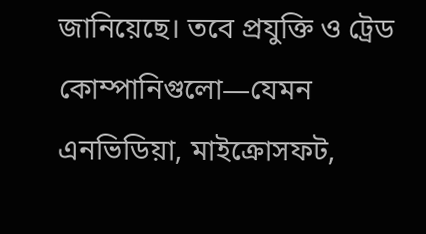জানিয়েছে। তবে প্রযুক্তি ও ট্রেড কোম্পানিগুলো—যেমন এনভিডিয়া, মাইক্রোসফট,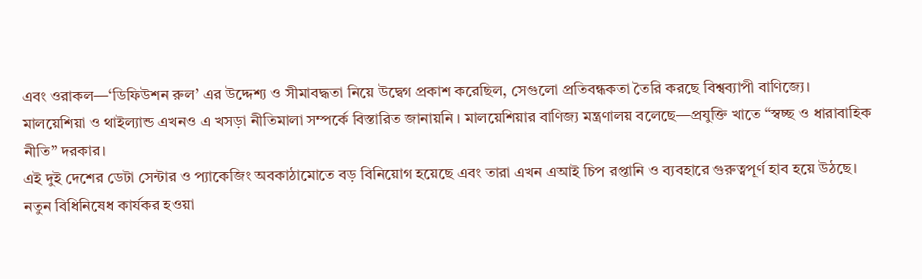এবং ওরাকল—‘ডিফিউশন রুল’ এর উদ্দেশ্য ও সীমাবদ্ধতা নিয়ে উদ্বেগ প্রকাশ করেছিল, সেগুলো প্রতিবন্ধকতা তৈরি করছে বিশ্বব্যাপী বাণিজ্যে।
মালয়েশিয়া ও থাইল্যান্ড এখনও এ খসড়া নীতিমালা সম্পর্কে বিস্তারিত জানায়নি । মালয়েশিয়ার বাণিজ্য মন্ত্রণালয় বলেছে—প্রযুক্তি খাতে “স্বচ্ছ ও ধারাবাহিক নীতি” দরকার।
এই দুই দেশের ডেটা সেন্টার ও প্যাকেজিং অবকাঠামোতে বড় বিনিয়োগ হয়েছে এবং তারা এখন এআই চিপ রপ্তানি ও ব্যবহারে গুরুত্বপূর্ণ হাব হয়ে উঠছে।
নতুন বিধিনিষেধ কার্যকর হওয়া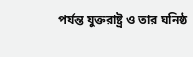পর্যন্ত যুক্তরাষ্ট্র ও তার ঘনিষ্ঠ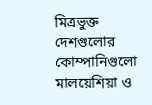মিত্রভুক্ত দেশগুলোর কোম্পানিগুলো মালয়েশিয়া ও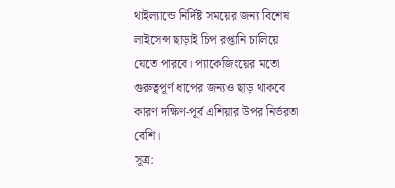থাইল্যান্ডে নির্দিষ্ট সময়ের জন্য বিশেষ লাইসেন্স ছাড়াই চিপ রপ্তানি চালিয়ে যেতে পারবে। প্যাকেজিংয়ের মতো গুরুত্বপূর্ণ ধাপের জন্যও ছাড় থাকবে কারণ দক্ষিণ-পূর্ব এশিয়ার উপর নির্ভরতা বেশি।
সূত্র: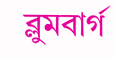ব্লুমবার্গ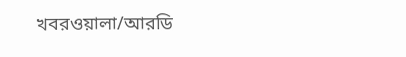খবরওয়ালা/আরডি